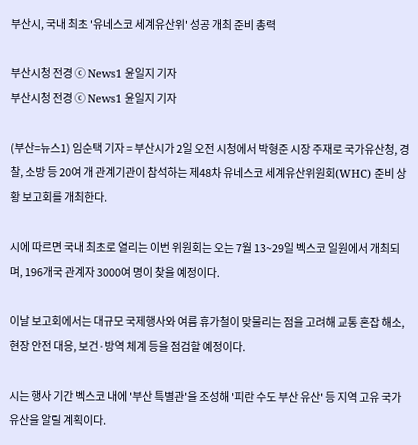부산시, 국내 최초 '유네스코 세계유산위' 성공 개최 준비 총력

부산시청 전경 ⓒ News1 윤일지 기자
부산시청 전경 ⓒ News1 윤일지 기자

(부산=뉴스1) 임순택 기자 = 부산시가 2일 오전 시청에서 박형준 시장 주재로 국가유산청, 경찰, 소방 등 20여 개 관계기관이 참석하는 제48차 유네스코 세계유산위원회(WHC) 준비 상황 보고회를 개최한다.

시에 따르면 국내 최초로 열리는 이번 위원회는 오는 7월 13~29일 벡스코 일원에서 개최되며, 196개국 관계자 3000여 명이 찾을 예정이다.

이날 보고회에서는 대규모 국제행사와 여름 휴가철이 맞물리는 점을 고려해 교통 혼잡 해소, 현장 안전 대응, 보건·방역 체계 등을 점검할 예정이다.

시는 행사 기간 벡스코 내에 '부산 특별관'을 조성해 '피란 수도 부산 유산' 등 지역 고유 국가 유산을 알릴 계획이다.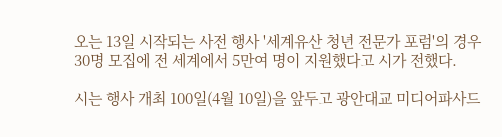오는 13일 시작되는 사전 행사 '세계유산 청년 전문가 포럼'의 경우 30명 모집에 전 세계에서 5만여 명이 지원했다고 시가 전했다.

시는 행사 개최 100일(4월 10일)을 앞두고 광안대교 미디어파사드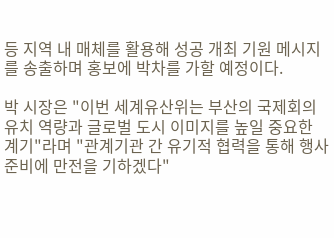등 지역 내 매체를 활용해 성공 개최 기원 메시지를 송출하며 홍보에 박차를 가할 예정이다.

박 시장은 "이번 세계유산위는 부산의 국제회의 유치 역량과 글로벌 도시 이미지를 높일 중요한 계기"라며 "관계기관 간 유기적 협력을 통해 행사 준비에 만전을 기하겠다"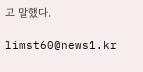고 말했다.

limst60@news1.kr